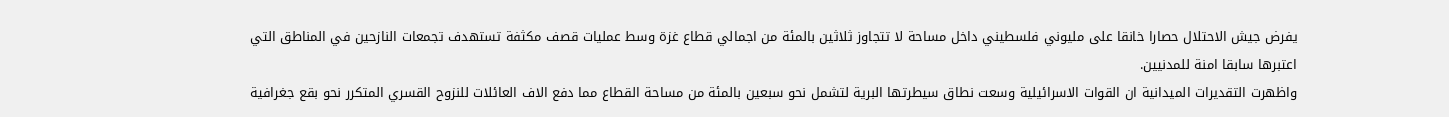يفرض جيش الاحتلال حصارا خانقا على مليوني فلسطيني داخل مساحة لا تتجاوز ثلاثين بالمئة من اجمالي قطاع غزة وسط عمليات قصف مكثفة تستهدف تجمعات النازحين في المناطق التي اعتبرها سابقا امنة للمدنيين.
واظهرت التقديرات الميدانية ان القوات الاسرائيلية وسعت نطاق سيطرتها البرية لتشمل نحو سبعين بالمئة من مساحة القطاع مما دفع الاف العائلات للنزوح القسري المتكرر نحو بقع جغرافية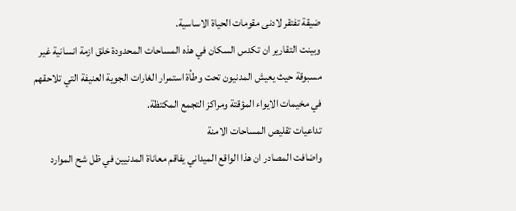ضيقة تفتقر لادنى مقومات الحياة الاساسية.
وبينت التقارير ان تكدس السكان في هذه المساحات المحدودة خلق ازمة انسانية غير مسبوقة حيث يعيش المدنيون تحت وطأة استمرار الغارات الجوية العنيفة التي تلاحقهم في مخيمات الايواء المؤقتة ومراكز التجمع المكتظة.
تداعيات تقليص المساحات الامنة
واضافت المصادر ان هذا الواقع الميداني يفاقم معاناة المدنيين في ظل شح الموارد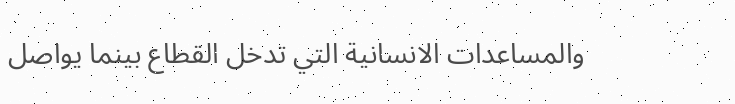والمساعدات الانسانية التي تدخل القطاع بينما يواصل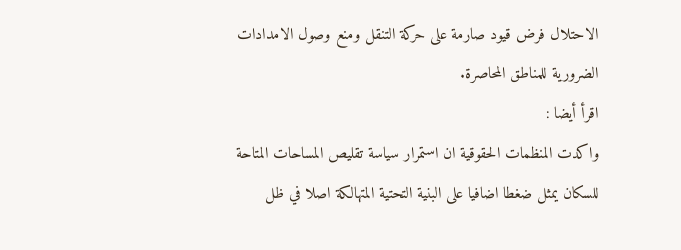الاحتلال فرض قيود صارمة على حركة التنقل ومنع وصول الامدادات الضرورية للمناطق المحاصرة.
اقرأ أيضا :
واكدت المنظمات الحقوقية ان استمرار سياسة تقليص المساحات المتاحة للسكان يمثل ضغطا اضافيا على البنية التحتية المتهالكة اصلا في ظل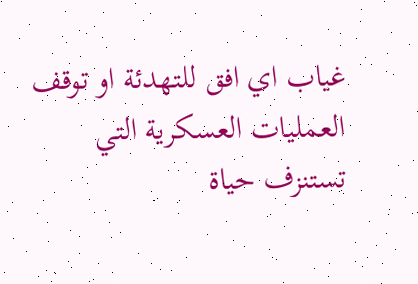غياب اي افق للتهدئة او توقف العمليات العسكرية التي تستنزف حياة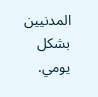المدنيين بشكل يومي.